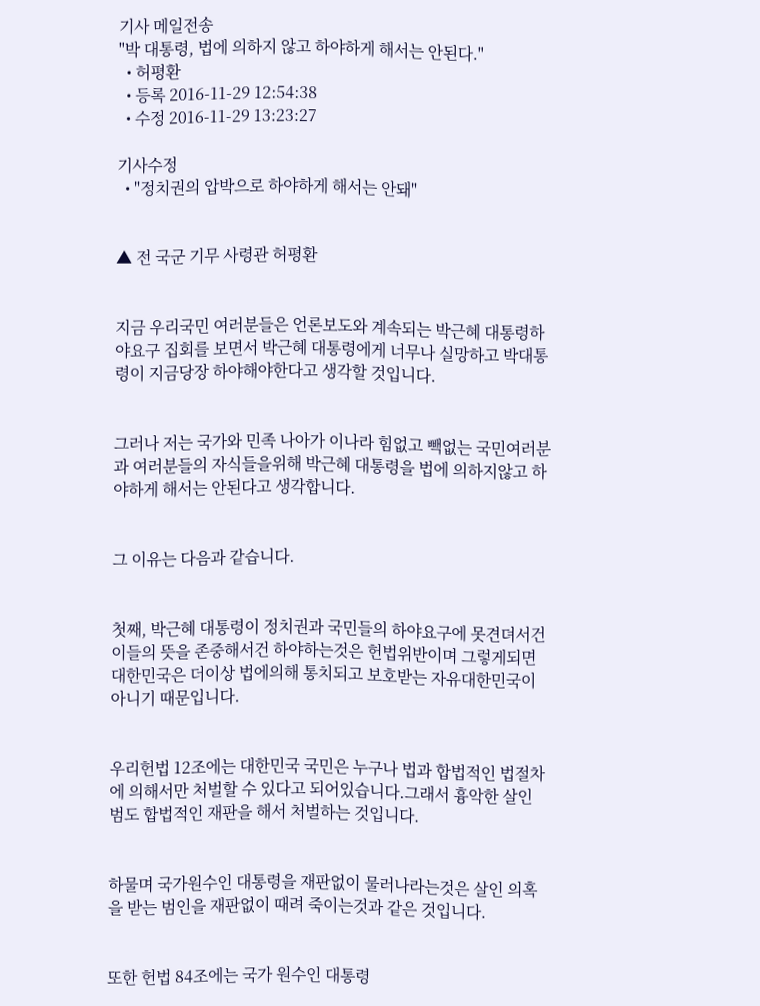기사 메일전송
"박 대통령, 법에 의하지 않고 하야하게 해서는 안된다."
  • 허평환
  • 등록 2016-11-29 12:54:38
  • 수정 2016-11-29 13:23:27

기사수정
  • "정치권의 압박으로 하야하게 해서는 안돼"


▲ 전 국군 기무 사령관 허평환


지금 우리국민 여러분들은 언론보도와 계속되는 박근혜 대통령하야요구 집회를 보면서 박근혜 대통령에게 너무나 실망하고 박대통령이 지금당장 하야해야한다고 생각할 것입니다.


그러나 저는 국가와 민족 나아가 이나라 힘없고 빽없는 국민여러분과 여러분들의 자식들을위해 박근혜 대통령을 법에 의하지않고 하야하게 해서는 안된다고 생각합니다.


그 이유는 다음과 같습니다.


첫째, 박근혜 대통령이 정치권과 국민들의 하야요구에 못견뎌서건 이들의 뜻을 존중해서건 하야하는것은 헌법위반이며 그렇게되면 대한민국은 더이상 법에의해 통치되고 보호받는 자유대한민국이 아니기 때문입니다.


우리헌법 12조에는 대한민국 국민은 누구나 법과 합법적인 법절차에 의해서만 처벌할 수 있다고 되어있습니다.그래서 흉악한 살인범도 합법적인 재판을 해서 처벌하는 것입니다.


하물며 국가원수인 대통령을 재판없이 물러나라는것은 살인 의혹을 받는 범인을 재판없이 때려 죽이는것과 같은 것입니다.


또한 헌법 84조에는 국가 원수인 대통령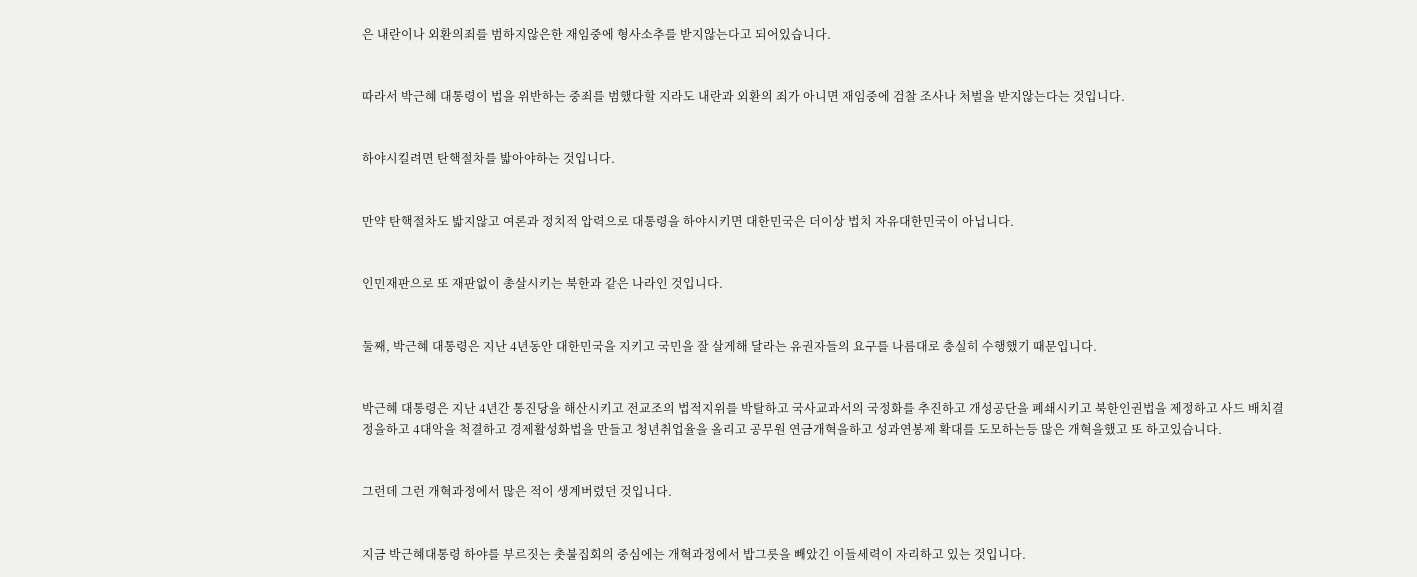은 내란이나 외환의죄를 범하지않은한 재임중에 형사소추를 받지않는다고 되어있습니다.


따라서 박근혜 대통령이 법을 위반하는 중죄를 범했다할 지라도 내란과 외환의 죄가 아니면 재임중에 검찰 조사나 처벌을 받지않는다는 것입니다.


하야시킬려면 탄핵절차를 밟아야하는 것입니다.


만약 탄핵절차도 밟지않고 여론과 정치적 압력으로 대통령을 하야시키면 대한민국은 더이상 법치 자유대한민국이 아닙니다.


인민재판으로 또 재판없이 총살시키는 북한과 같은 나라인 것입니다.


둘째, 박근혜 대통령은 지난 4년동안 대한민국을 지키고 국민을 잘 살게해 달라는 유권자들의 요구를 나름대로 충실히 수행했기 때문입니다.


박근혜 대통령은 지난 4년간 통진당을 해산시키고 전교조의 법적지위를 박탈하고 국사교과서의 국정화를 추진하고 개성공단을 폐쇄시키고 북한인권법을 제정하고 사드 배치결정을하고 4대악을 척결하고 경제활성화법을 만들고 청년취업율을 올리고 공무원 연금개혁을하고 성과연봉제 확대를 도모하는등 많은 개혁을했고 또 하고있습니다.


그런데 그런 개혁과정에서 많은 적이 생계버렸던 것입니다.


지금 박근혜대통령 하야를 부르짓는 촛불집회의 중심에는 개혁과정에서 밥그릇을 빼았긴 이들세력이 자리하고 있는 것입니다.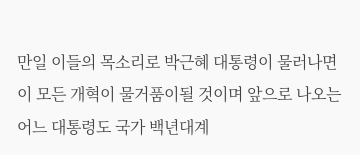만일 이들의 목소리로 박근혜 대통령이 물러나면 이 모든 개혁이 물거품이될 것이며 앞으로 나오는 어느 대통령도 국가 백년대계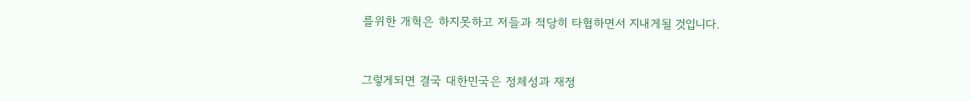를위한 개혁은 하지못하고 저들과 적당히 타협하면서 지내게될 것입니다.


그렇게되면 결국 대한민국은 정체성과 재정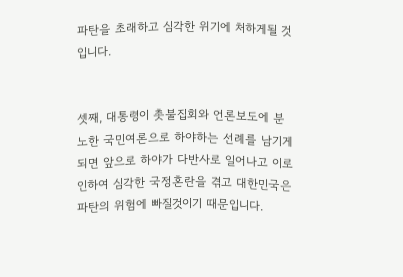파탄을 초래하고 심각한 위기에 처하게될 것입니다.


셋째, 대통령이 촛불집회와 언론보도에 분노한 국민여론으로 하야하는 선례를 남기게되면 앞으로 하야가 다반사로 일어나고 이로인하여 심각한 국정혼란을 겪고 대한민국은 파탄의 위험에 빠질것이기 때문입니다.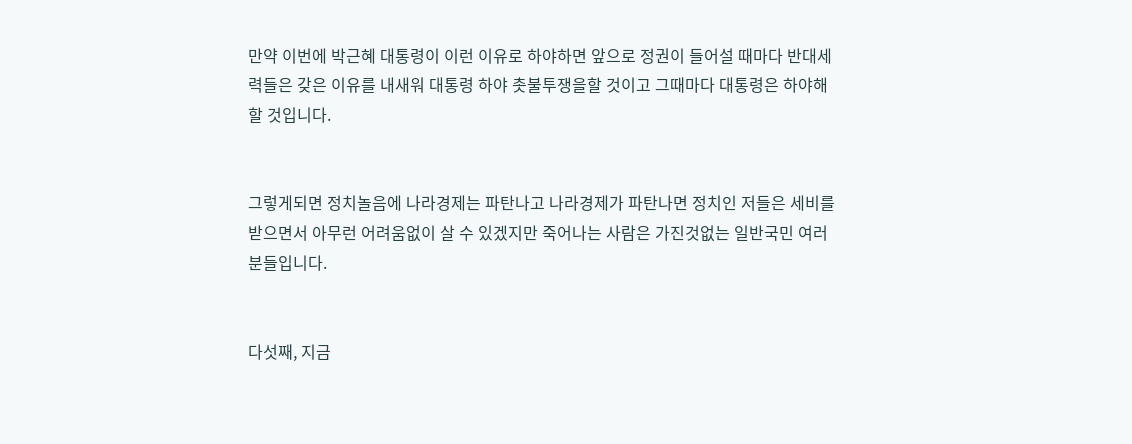만약 이번에 박근혜 대통령이 이런 이유로 하야하면 앞으로 정권이 들어설 때마다 반대세력들은 갖은 이유를 내새워 대통령 하야 촛불투쟁을할 것이고 그때마다 대통령은 하야해할 것입니다.


그렇게되면 정치놀음에 나라경제는 파탄나고 나라경제가 파탄나면 정치인 저들은 세비를 받으면서 아무런 어려움없이 살 수 있겠지만 죽어나는 사람은 가진것없는 일반국민 여러분들입니다.


다섯째, 지금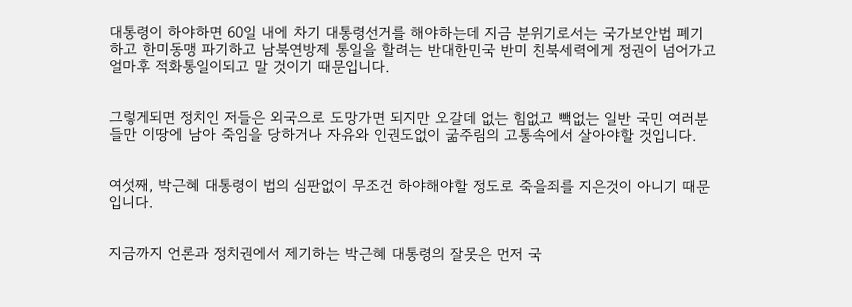대통령이 하야하면 60일 내에 차기 대통령선거를 해야하는데 지금 분위기로서는 국가보안법 폐기하고 한미동맹 파기하고 남북연방제 통일을 할려는 반대한민국 반미 친북세력에게 정권이 넘어가고 얼마후 적화통일이되고 말 것이기 때문입니다.


그렇게되면 정치인 저들은 외국으로 도망가면 되지만 오갈데 없는 힘없고 빽없는 일반 국민 여러분들만 이땅에 남아 죽임을 당하거나 자유와 인권도없이 굶주림의 고통속에서 살아야할 것입니다.


여섯째, 박근혜 대통령이 법의 심판없이 무조건 하야해야할 정도로 죽을죄를 지은것이 아니기 때문입니다.


지금까지 언론과 정치권에서 제기하는 박근혜 대통령의 잘못은 먼저 국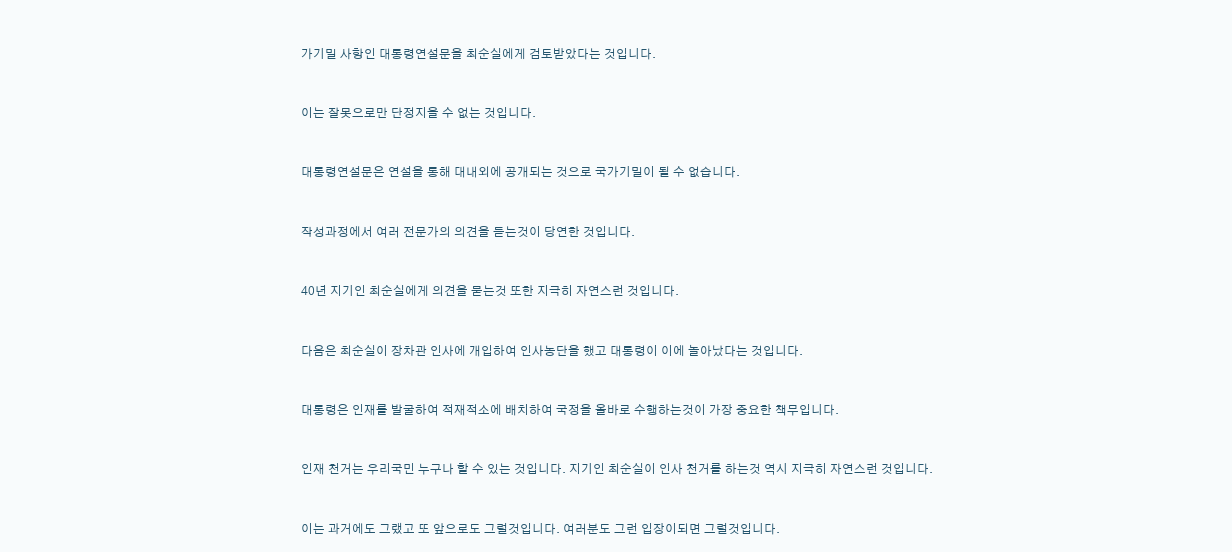가기밀 사항인 대통령연설문을 최순실에게 검토받았다는 것입니다.


이는 잘못으로만 단정지을 수 없는 것입니다.


대통령연설문은 연설을 통해 대내외에 공개되는 것으로 국가기밀이 될 수 없습니다.


작성과정에서 여러 전문가의 의견을 듣는것이 당연한 것입니다.


40년 지기인 최순실에게 의견을 묻는것 또한 지극히 자연스런 것입니다.


다음은 최순실이 장차관 인사에 개입하여 인사농단을 했고 대통령이 이에 놀아났다는 것입니다.


대통령은 인재를 발굴하여 적재적소에 배치하여 국정을 올바로 수행하는것이 가장 중요한 책무입니다.


인재 천거는 우리국민 누구나 할 수 있는 것입니다. 지기인 최순실이 인사 천거를 하는것 역시 지극히 자연스런 것입니다.


이는 과거에도 그랬고 또 앞으로도 그럴것입니다. 여러분도 그런 입장이되면 그럴것입니다.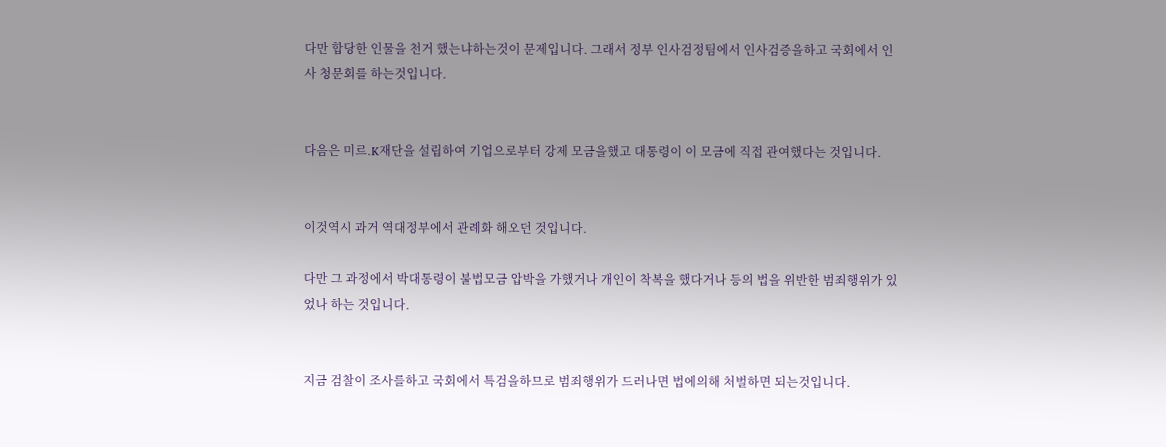다만 합당한 인물을 천거 했는냐하는것이 문제입니다. 그래서 정부 인사검정팀에서 인사검증을하고 국회에서 인사 청문회를 하는것입니다.


다음은 미르.K재단을 설립하여 기업으로부터 강제 모금을했고 대통령이 이 모금에 직접 관여했다는 것입니다.


이것역시 과거 역대정부에서 관례화 해오던 것입니다.

다만 그 과정에서 박대통령이 불법모금 압박을 가했거나 개인이 착복을 했다거나 등의 법을 위반한 범죄행위가 있었나 하는 것입니다.


지금 검찰이 조사를하고 국회에서 특검을하므로 범죄행위가 드러나면 법에의해 처벌하면 되는것입니다.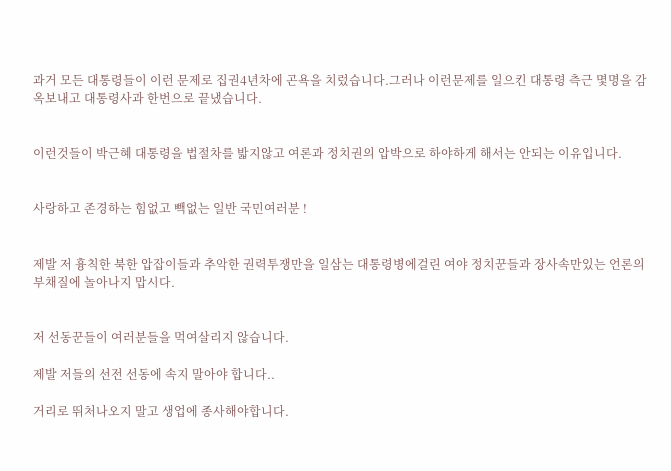과거 모든 대통령들이 이런 문제로 집권4년차에 곤욕을 치렀습니다.그러나 이런문제를 일으킨 대통령 측근 몇명을 감옥보내고 대통령사과 한번으로 끝냈습니다.


이런것들이 박근혜 대통령을 법절차를 밟지않고 여론과 정치권의 압박으로 하야하게 해서는 안되는 이유입니다.


사랑하고 존경하는 힘없고 빽없는 일반 국민여러분 !


제발 저 흉칙한 북한 압잡이들과 추악한 권력투쟁만을 일삼는 대통령병에걸린 여야 정치꾼들과 장사속만있는 언론의 부채질에 놀아나지 맙시다.


저 선동꾼들이 여러분들을 먹여살리지 않습니다.

제발 저들의 선전 선동에 속지 말아야 합니다..

거리로 뛰처나오지 말고 생업에 종사해야합니다.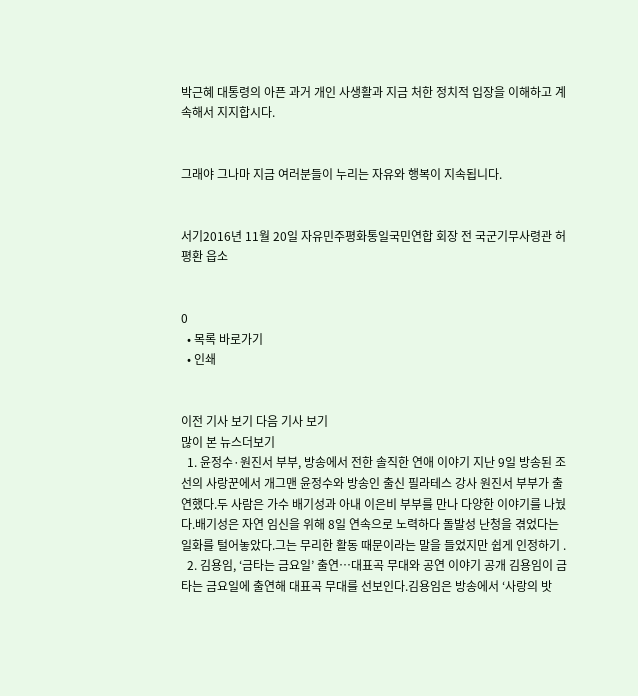박근혜 대통령의 아픈 과거 개인 사생활과 지금 처한 정치적 입장을 이해하고 계속해서 지지합시다.


그래야 그나마 지금 여러분들이 누리는 자유와 행복이 지속됩니다.


서기2016년 11월 20일 자유민주평화통일국민연합 회장 전 국군기무사령관 허평환 읍소


0
  • 목록 바로가기
  • 인쇄


이전 기사 보기 다음 기사 보기
많이 본 뉴스더보기
  1. 윤정수·원진서 부부, 방송에서 전한 솔직한 연애 이야기 지난 9일 방송된 조선의 사랑꾼에서 개그맨 윤정수와 방송인 출신 필라테스 강사 원진서 부부가 출연했다.두 사람은 가수 배기성과 아내 이은비 부부를 만나 다양한 이야기를 나눴다.배기성은 자연 임신을 위해 8일 연속으로 노력하다 돌발성 난청을 겪었다는 일화를 털어놓았다.그는 무리한 활동 때문이라는 말을 들었지만 쉽게 인정하기 .
  2. 김용임, ‘금타는 금요일’ 출연…대표곡 무대와 공연 이야기 공개 김용임이 금타는 금요일에 출연해 대표곡 무대를 선보인다.김용임은 방송에서 ‘사랑의 밧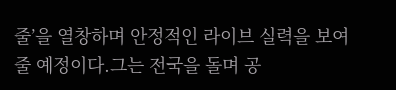줄’을 열창하며 안정적인 라이브 실력을 보여줄 예정이다.그는 전국을 돌며 공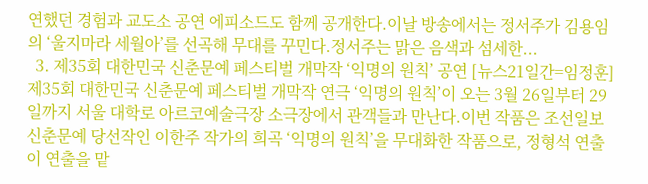연했던 경험과 교도소 공연 에피소드도 함께 공개한다.이날 방송에서는 정서주가 김용임의 ‘울지마라 세월아’를 선곡해 무대를 꾸민다.정서주는 맑은 음색과 섬세한...
  3. 제35회 대한민국 신춘문예 페스티벌 개막작 ‘익명의 원칙’ 공연 [뉴스21일간=임정훈]제35회 대한민국 신춘문예 페스티벌 개막작 연극 ‘익명의 원칙’이 오는 3월 26일부터 29일까지 서울 대학로 아르코예술극장 소극장에서 관객들과 만난다.이번 작품은 조선일보 신춘문예 당선작인 이한주 작가의 희곡 ‘익명의 원칙’을 무대화한 작품으로, 정형석 연출이 연출을 맡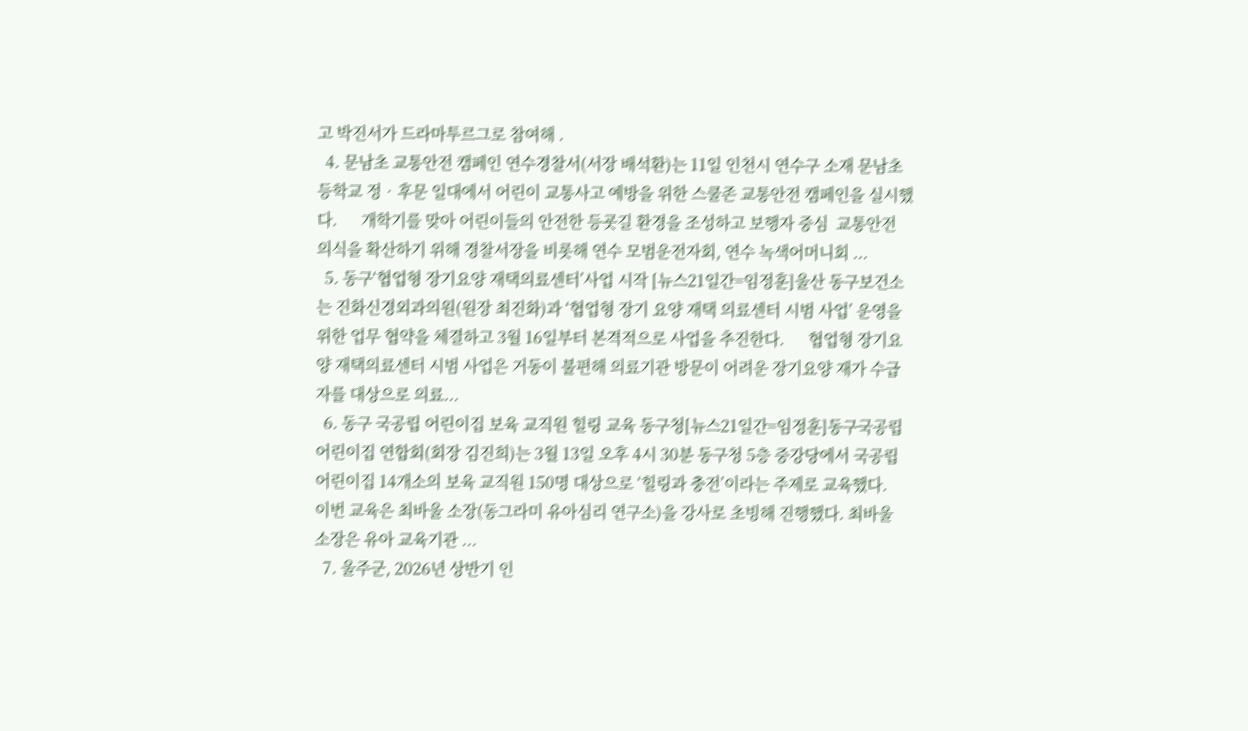고 박진서가 드라마투르그로 참여해 .
  4. 문남초 교통안전 캠페인 연수경찰서(서장 배석환)는 11일 인천시 연수구 소재 문남초등학교 정‧후문 일대에서 어린이 교통사고 예방을 위한 스쿨존 교통안전 캠페인을 실시했다.      개학기를 맞아 어린이들의 안전한 등굣길 환경을 조성하고 보행자 중심  교통안전 의식을 확산하기 위해 경찰서장을 비롯해 연수 모범운전자회, 연수 녹색어머니회 ...
  5. 동구‘협업형 장기요양 재택의료센터’사업 시작 [뉴스21일간=임정훈]울산 동구보건소는 진화신경외과의원(원장 최진화)과 ‘협업형 장기 요양 재택 의료센터 시범 사업’ 운영을 위한 업무 협약을 체결하고 3월 16일부터 본격적으로 사업을 추진한다.      협업형 장기요양 재택의료센터 시범 사업은 거동이 불편해 의료기관 방문이 어려운 장기요양 재가 수급자를 대상으로 의료...
  6. 동구 국공립 어린이집 보육 교직원 힐링 교육 동구청[뉴스21일간=임정훈]동구국공립어린이집 연합회(회장 김진희)는 3월 13일 오후 4시 30분 동구청 5층 중강당에서 국공립어린이집 14개소의 보육 교직원 150명 대상으로 ‘힐링과 충전’이라는 주제로 교육했다.      이번 교육은 최바울 소장(동그라미 유아심리 연구소)을 강사로 초빙해 진행했다. 최바울 소장은 유아 교육기관 ...
  7. 울주군, 2026년 상반기 인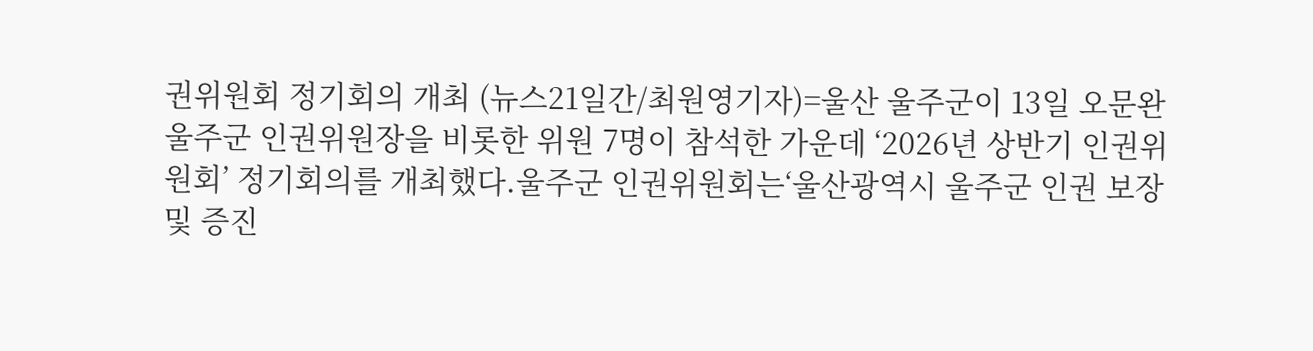권위원회 정기회의 개최 (뉴스21일간/최원영기자)=울산 울주군이 13일 오문완 울주군 인권위원장을 비롯한 위원 7명이 참석한 가운데 ‘2026년 상반기 인권위원회’ 정기회의를 개최했다.울주군 인권위원회는‘울산광역시 울주군 인권 보장 및 증진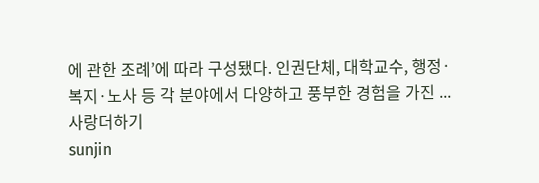에 관한 조례’에 따라 구성됐다. 인권단체, 대학교수, 행정·복지·노사 등 각 분야에서 다양하고 풍부한 경험을 가진 ...
사랑더하기
sunjin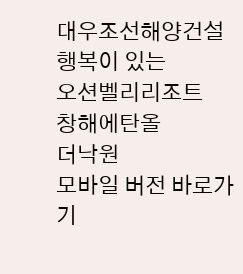대우조선해양건설
행복이 있는
오션벨리리조트
창해에탄올
더낙원
모바일 버전 바로가기